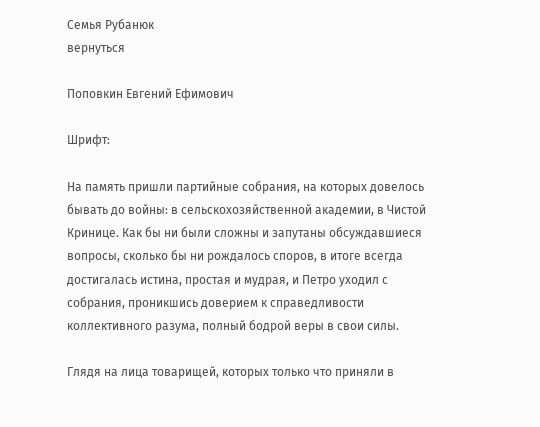Семья Рубанюк
вернуться

Поповкин Евгений Ефимович

Шрифт:

На память пришли партийные собрания, на которых довелось бывать до войны: в сельскохозяйственной академии, в Чистой Кринице. Как бы ни были сложны и запутаны обсуждавшиеся вопросы, сколько бы ни рождалось споров, в итоге всегда достигалась истина, простая и мудрая, и Петро уходил с собрания, проникшись доверием к справедливости коллективного разума, полный бодрой веры в свои силы.

Глядя на лица товарищей, которых только что приняли в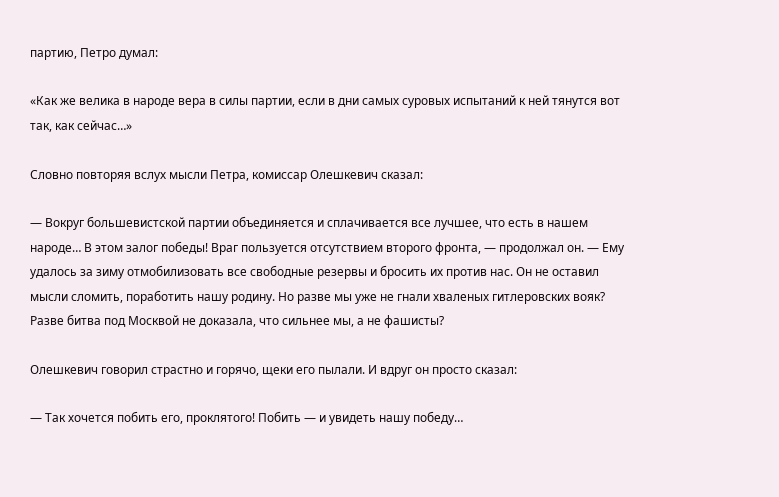партию, Петро думал:

«Как же велика в народе вера в силы партии, если в дни самых суровых испытаний к ней тянутся вот так, как сейчас…»

Словно повторяя вслух мысли Петра, комиссар Олешкевич сказал:

— Вокруг большевистской партии объединяется и сплачивается все лучшее, что есть в нашем народе… В этом залог победы! Враг пользуется отсутствием второго фронта, — продолжал он. — Ему удалось за зиму отмобилизовать все свободные резервы и бросить их против нас. Он не оставил мысли сломить, поработить нашу родину. Но разве мы уже не гнали хваленых гитлеровских вояк? Разве битва под Москвой не доказала, что сильнее мы, а не фашисты?

Олешкевич говорил страстно и горячо, щеки его пылали. И вдруг он просто сказал:

— Так хочется побить его, проклятого! Побить — и увидеть нашу победу…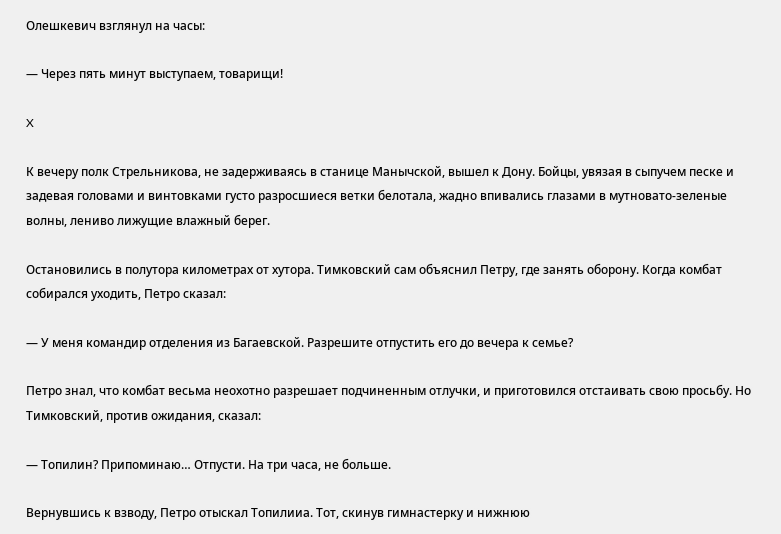Олешкевич взглянул на часы:

— Через пять минут выступаем, товарищи!

X

К вечеру полк Стрельникова, не задерживаясь в станице Манычской, вышел к Дону. Бойцы, увязая в сыпучем песке и задевая головами и винтовками густо разросшиеся ветки белотала, жадно впивались глазами в мутновато-зеленые волны, лениво лижущие влажный берег.

Остановились в полутора километрах от хутора. Тимковский сам объяснил Петру, где занять оборону. Когда комбат собирался уходить, Петро сказал:

— У меня командир отделения из Багаевской. Разрешите отпустить его до вечера к семье?

Петро знал, что комбат весьма неохотно разрешает подчиненным отлучки, и приготовился отстаивать свою просьбу. Но Тимковский, против ожидания, сказал:

— Топилин? Припоминаю… Отпусти. На три часа, не больше.

Вернувшись к взводу, Петро отыскал Топилииа. Тот, скинув гимнастерку и нижнюю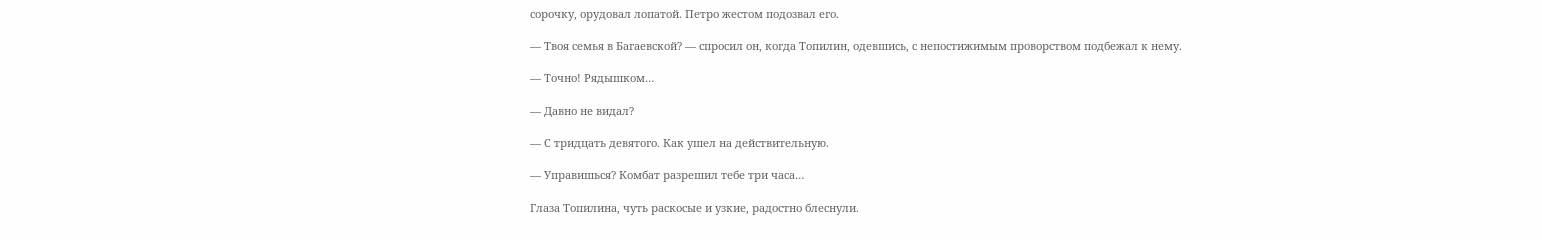сорочку, орудовал лопатой. Петро жестом подозвал его.

— Твоя семья в Багаевской? — спросил он, когда Топилин, одевшись, с непостижимым проворством подбежал к нему.

— Точно! Рядышком…

— Давно не видал?

— С тридцать девятого. Как ушел на действительную.

— Управишься? Комбат разрешил тебе три часа…

Глаза Топилина, чуть раскосые и узкие, радостно блеснули.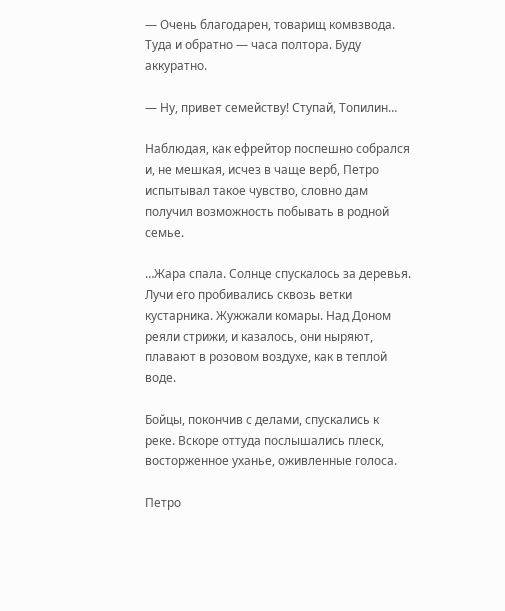— Очень благодарен, товарищ комвзвода. Туда и обратно — часа полтора. Буду аккуратно.

— Ну, привет семейству! Ступай, Топилин…

Наблюдая, как ефрейтор поспешно собрался и, не мешкая, исчез в чаще верб, Петро испытывал такое чувство, словно дам получил возможность побывать в родной семье.

…Жара спала. Солнце спускалось за деревья. Лучи его пробивались сквозь ветки кустарника. Жужжали комары. Над Доном реяли стрижи, и казалось, они ныряют, плавают в розовом воздухе, как в теплой воде.

Бойцы, покончив с делами, спускались к реке. Вскоре оттуда послышались плеск, восторженное уханье, оживленные голоса.

Петро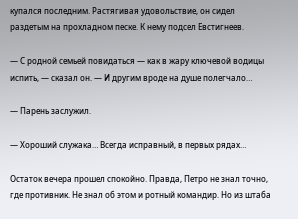купался последним. Растягивая удовольствие, он сидел раздетым на прохладном песке. К нему подсел Евстигнеев.

— С родной семьей повидаться — как в жару ключевой водицы испить, — сказал он. — И другим вроде на душе полегчало…

— Парень заслужил.

— Хороший служака… Всегда исправный, в первых рядах…

Остаток вечера прошел спокойно. Правда, Петро не знал точно, где противник. Не знал об этом и ротный командир. Но из штаба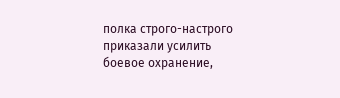полка строго-настрого приказали усилить боевое охранение,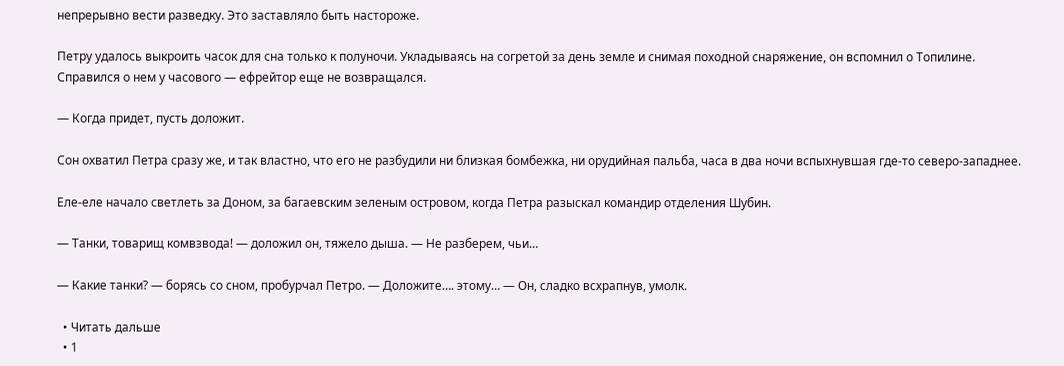непрерывно вести разведку. Это заставляло быть настороже.

Петру удалось выкроить часок для сна только к полуночи. Укладываясь на согретой за день земле и снимая походной снаряжение, он вспомнил о Топилине. Справился о нем у часового — ефрейтор еще не возвращался.

— Когда придет, пусть доложит.

Сон охватил Петра сразу же, и так властно, что его не разбудили ни близкая бомбежка, ни орудийная пальба, часа в два ночи вспыхнувшая где-то северо-западнее.

Еле-еле начало светлеть за Доном, за багаевским зеленым островом, когда Петра разыскал командир отделения Шубин.

— Танки, товарищ комвзвода! — доложил он, тяжело дыша. — Не разберем, чьи…

— Какие танки? — борясь со сном, пробурчал Петро. — Доложите…. этому… — Он, сладко всхрапнув, умолк.

  • Читать дальше
  • 1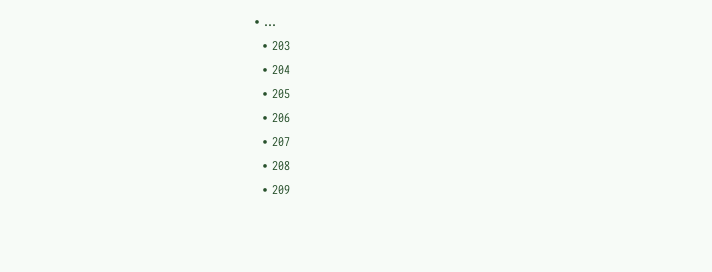• ...
  • 203
  • 204
  • 205
  • 206
  • 207
  • 208
  • 209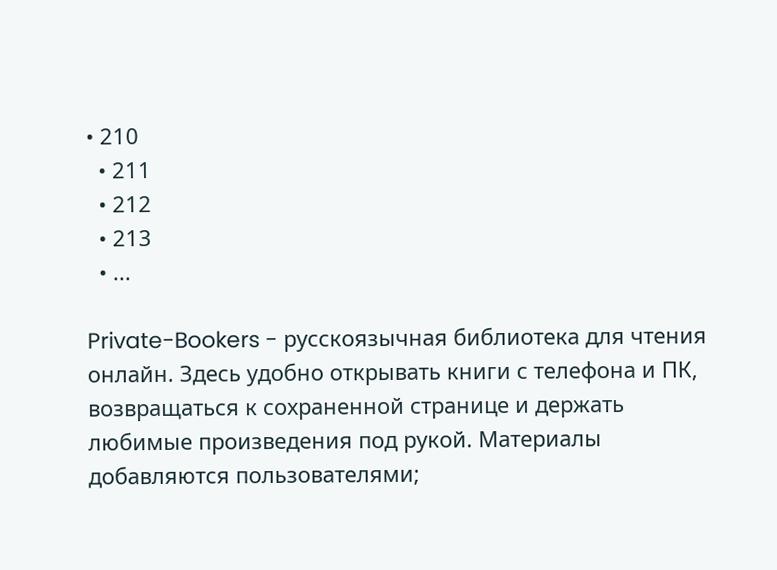• 210
  • 211
  • 212
  • 213
  • ...

Private-Bookers - русскоязычная библиотека для чтения онлайн. Здесь удобно открывать книги с телефона и ПК, возвращаться к сохраненной странице и держать любимые произведения под рукой. Материалы добавляются пользователями;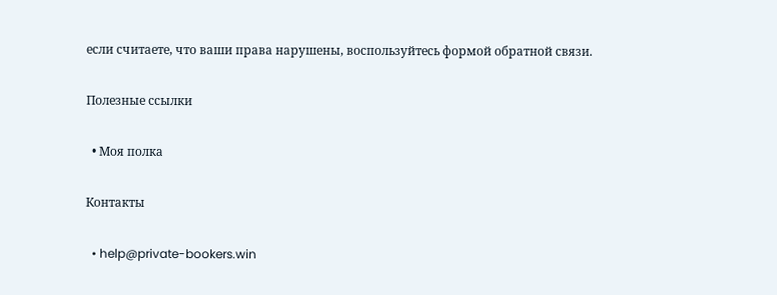если считаете, что ваши права нарушены, воспользуйтесь формой обратной связи.

Полезные ссылки

  • Моя полка

Контакты

  • help@private-bookers.win